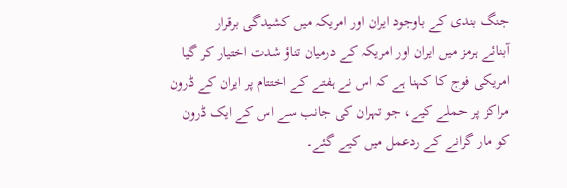جنگ بندی کے باوجود ایران اور امریکہ میں کشیدگی برقرار
آبنائے ہرمز میں ایران اور امریکہ کے درمیان تناؤ شدت اختیار کر گیا
امریکی فوج کا کہنا ہے کہ اس نے ہفتے کے اختتام پر ایران کے ڈرون مراکز پر حملے کیے، جو تہران کی جانب سے اس کے ایک ڈرون کو مار گرانے کے ردعمل میں کیے گئے۔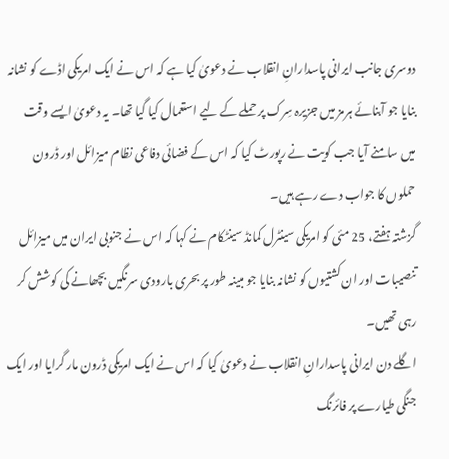دوسری جانب ایرانی پاسدارانِ انقلاب نے دعویٰ کیا ہے کہ اس نے ایک امریکی اڈے کو نشانہ بنایا جو آبنائے ہرمز میں جزیرہ سِرک پر حملے کے لیے استعمال کیا گیا تھا۔ یہ دعویٰ ایسے وقت میں سامنے آیا جب کویت نے رپورٹ کیا کہ اس کے فضائی دفاعی نظام میزائل اور ڈرون حملوں کا جواب دے رہے ہیں۔
گزشتہ ہفتے، 25 مئی کو امریکی سینٹرل کمانڈ سینٹکام نے کہا کہ اس نے جنوبی ایران میں میزائل تنصیبات اور ان کشتیوں کو نشانہ بنایا جو مبینہ طور پر بحری بارودی سرنگیں بچھانے کی کوشش کر رہی تھیں۔
اگلے دن ایرانی پاسدارانِ انقلاب نے دعویٰ کیا کہ اس نے ایک امریکی ڈرون مار گرایا اور ایک جنگی طیارے پر فائرنگ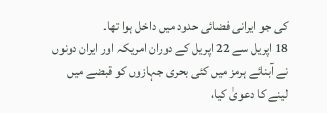کی جو ایرانی فضائی حدود میں داخل ہوا تھا۔
18 اپریل سے 22 اپریل کے دوران امریکہ اور ایران دونوں نے آبنائے ہرمز میں کئی بحری جہازوں کو قبضے میں لینے کا دعویٰ کیا،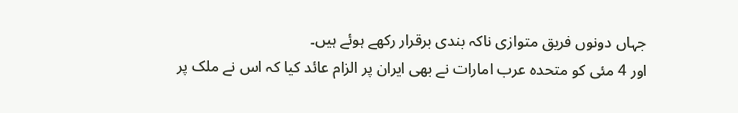جہاں دونوں فریق متوازی ناکہ بندی برقرار رکھے ہوئے ہیں۔
اور 4 مئی کو متحدہ عرب امارات نے بھی ایران پر الزام عائد کیا کہ اس نے ملک پر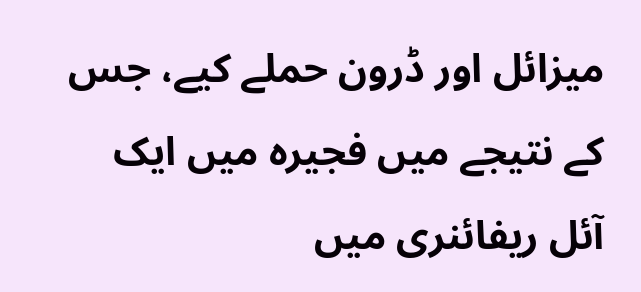میزائل اور ڈرون حملے کیے، جس کے نتیجے میں فجیرہ میں ایک آئل ریفائنری میں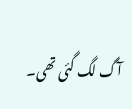آگ لگ گئی تھی۔